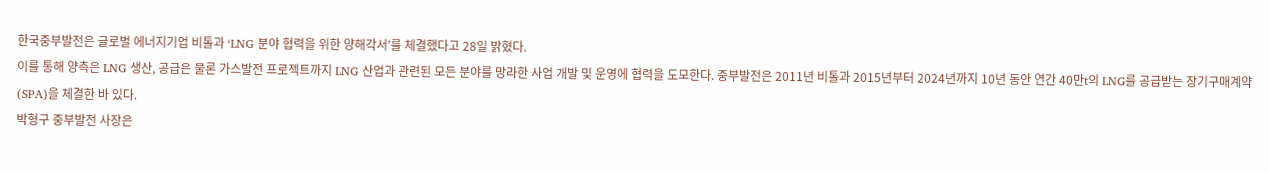한국중부발전은 글로벌 에너지기업 비톨과 ‘LNG 분야 협력을 위한 양해각서’를 체결했다고 28일 밝혔다.
이를 통해 양측은 LNG 생산, 공급은 물론 가스발전 프로젝트까지 LNG 산업과 관련된 모든 분야를 망라한 사업 개발 및 운영에 협력을 도모한다. 중부발전은 2011년 비톨과 2015년부터 2024년까지 10년 동안 연간 40만t의 LNG를 공급받는 장기구매계약(SPA)을 체결한 바 있다.
박형구 중부발전 사장은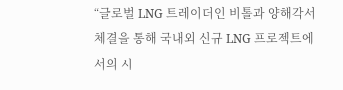“글로벌 LNG 트레이더인 비톨과 양해각서 체결을 통해 국내외 신규 LNG 프로젝트에서의 시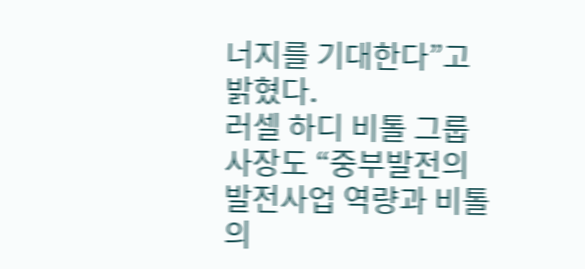너지를 기대한다”고 밝혔다.
러셀 하디 비톨 그룹 사장도 “중부발전의 발전사업 역량과 비톨의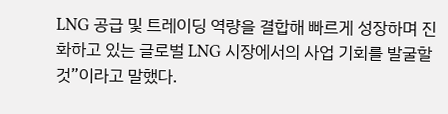LNG 공급 및 트레이딩 역량을 결합해 빠르게 성장하며 진화하고 있는 글로벌 LNG 시장에서의 사업 기회를 발굴할 것”이라고 말했다.